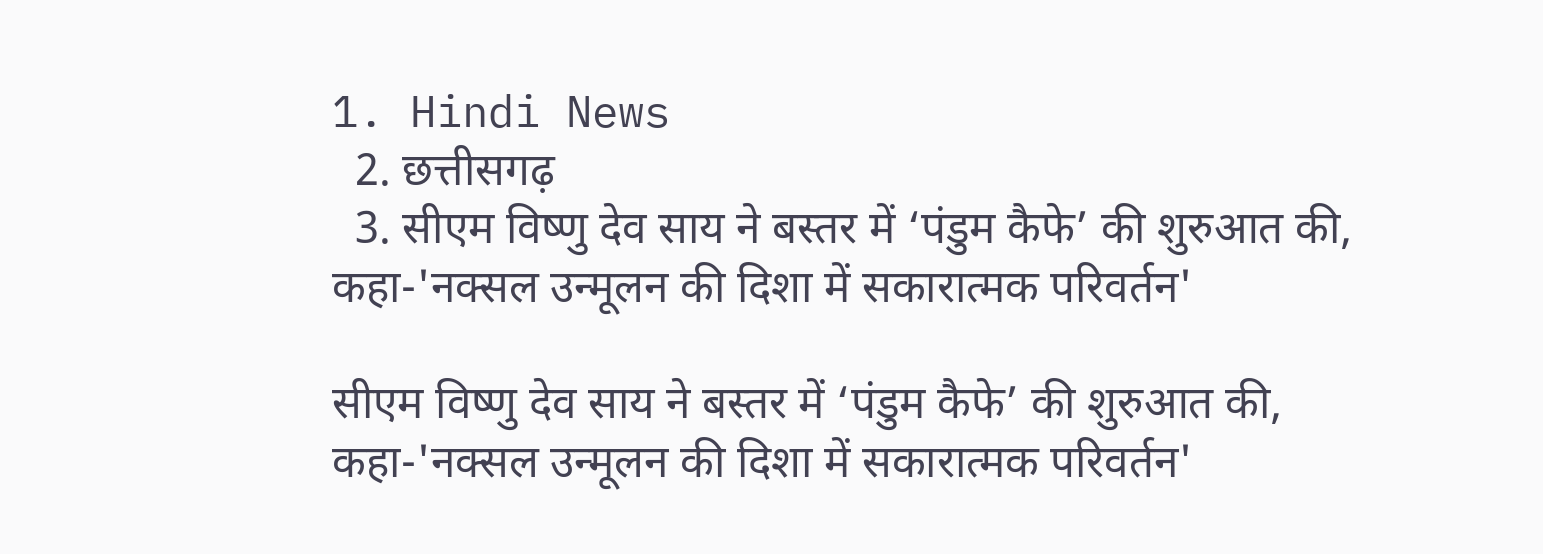1. Hindi News
  2. छत्तीसगढ़
  3. सीएम विष्णु देव साय ने बस्तर में ‘पंडुम कैफे’ की शुरुआत की, कहा-'नक्सल उन्मूलन की दिशा में सकारात्मक परिवर्तन'

सीएम विष्णु देव साय ने बस्तर में ‘पंडुम कैफे’ की शुरुआत की, कहा-'नक्सल उन्मूलन की दिशा में सकारात्मक परिवर्तन'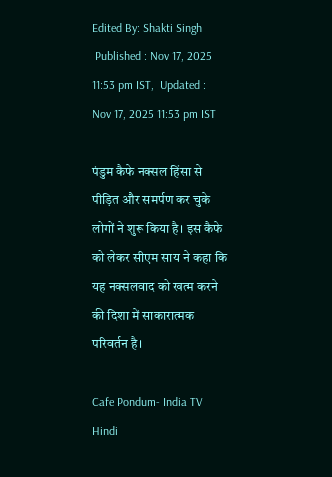Edited By: Shakti Singh
 Published : Nov 17, 2025 11:53 pm IST,  Updated : Nov 17, 2025 11:53 pm IST

पंडुम कैफे नक्सल हिंसा से पीड़ित और समर्पण कर चुके लोगों ने शुरू किया है। इस कैफे को लेकर सीएम साय ने कहा कि यह नक्सलवाद को खत्म करने की दिशा में साकारात्मक परिवर्तन है।

Cafe Pondum- India TV Hindi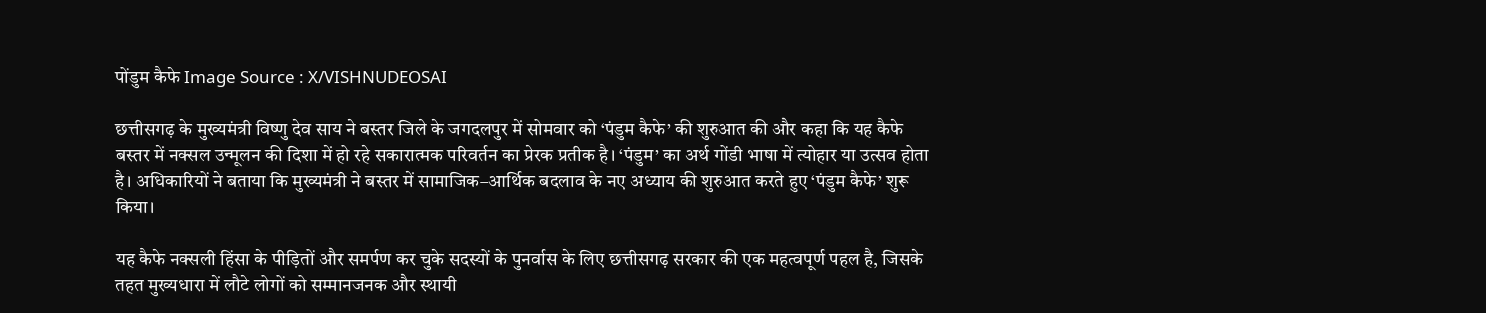पोंडुम कैफे Image Source : X/VISHNUDEOSAI

छत्तीसगढ़ के मुख्यमंत्री विष्णु देव साय ने बस्तर जिले के जगदलपुर में सोमवार को ‘पंडुम कैफे’ की शुरुआत की और कहा कि यह कैफे बस्तर में नक्सल उन्मूलन की दिशा में हो रहे सकारात्मक परिवर्तन का प्रेरक प्रतीक है। ‘पंडुम’ का अर्थ गोंडी भाषा में त्योहार या उत्सव होता है। अधिकारियों ने बताया कि मुख्यमंत्री ने बस्तर में सामाजिक–आर्थिक बदलाव के नए अध्याय की शुरुआत करते हुए ‘पंडुम कैफे’ शुरू किया।

यह कैफे नक्सली हिंसा के पीड़ितों और समर्पण कर चुके सदस्यों के पुनर्वास के लिए छत्तीसगढ़ सरकार की एक महत्वपूर्ण पहल है, जिसके तहत मुख्यधारा में लौटे लोगों को सम्मानजनक और स्थायी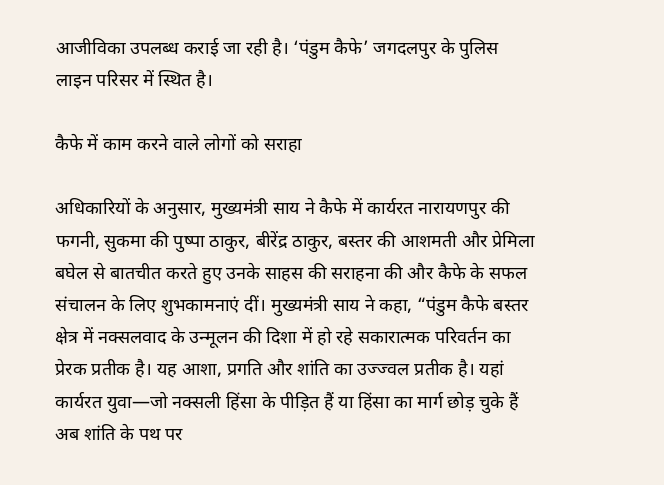आजीविका उपलब्ध कराई जा रही है। ‘पंडुम कैफे’ जगदलपुर के पुलिस लाइन परिसर में स्थित है।

कैफे में काम करने वाले लोगों को सराहा

अधिकारियों के अनुसार, मुख्यमंत्री साय ने कैफे में कार्यरत नारायणपुर की फगनी, सुकमा की पुष्पा ठाकुर, बीरेंद्र ठाकुर, बस्तर की आशमती और प्रेमिला बघेल से बातचीत करते हुए उनके साहस की सराहना की और कैफे के सफल संचालन के लिए शुभकामनाएं दीं। मुख्यमंत्री साय ने कहा, “पंडुम कैफे बस्तर क्षेत्र में नक्सलवाद के उन्मूलन की दिशा में हो रहे सकारात्मक परिवर्तन का प्रेरक प्रतीक है। यह आशा, प्रगति और शांति का उज्ज्वल प्रतीक है। यहां कार्यरत युवा—जो नक्सली हिंसा के पीड़ित हैं या हिंसा का मार्ग छोड़ चुके हैं अब शांति के पथ पर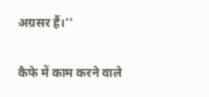अग्रसर हैं।’’

कैफे में काम करने वाले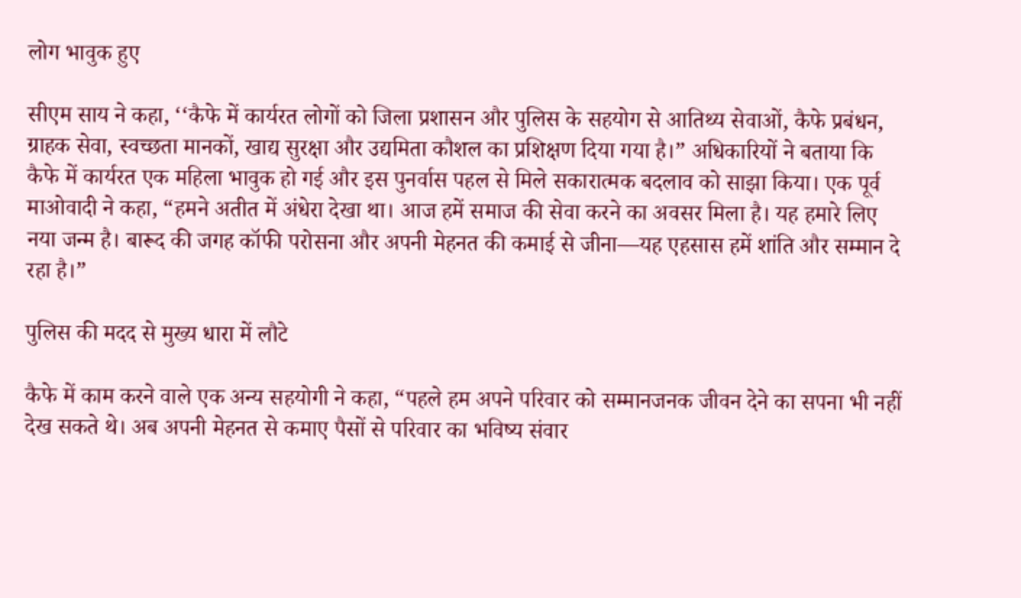लोग भावुक हुए

सीएम साय ने कहा, ‘‘कैफे में कार्यरत लोगों को जिला प्रशासन और पुलिस के सहयोग से आतिथ्य सेवाओं, कैफे प्रबंधन, ग्राहक सेवा, स्वच्छता मानकों, खाद्य सुरक्षा और उद्यमिता कौशल का प्रशिक्षण दिया गया है।” अधिकारियों ने बताया कि कैफे में कार्यरत एक महिला भावुक हो गई और इस पुनर्वास पहल से मिले सकारात्मक बदलाव को साझा किया। एक पूर्व माओवादी ने कहा, “हमने अतीत में अंधेरा देखा था। आज हमें समाज की सेवा करने का अवसर मिला है। यह हमारे लिए नया जन्म है। बारूद की जगह कॉफी परोसना और अपनी मेहनत की कमाई से जीना—यह एहसास हमें शांति और सम्मान दे रहा है।”

पुलिस की मदद से मुख्य धारा में लौटे

कैफे में काम करने वाले एक अन्य सहयोगी ने कहा, “पहले हम अपने परिवार को सम्मानजनक जीवन देने का सपना भी नहीं देख सकते थे। अब अपनी मेहनत से कमाए पैसों से परिवार का भविष्य संवार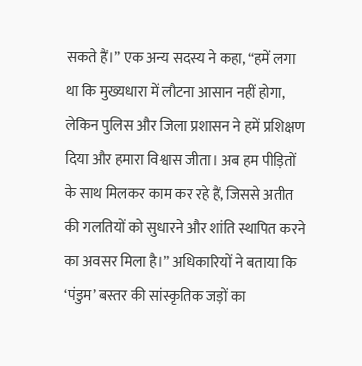सकते हैं।” एक अन्य सदस्य ने कहा, “हमें लगा था कि मुख्यधारा में लौटना आसान नहीं होगा, लेकिन पुलिस और जिला प्रशासन ने हमें प्रशिक्षण दिया और हमारा विश्वास जीता। अब हम पीड़ितों के साथ मिलकर काम कर रहे हैं, जिससे अतीत की गलतियों को सुधारने और शांति स्थापित करने का अवसर मिला है।” अधिकारियों ने बताया कि ‘पंडुम’ बस्तर की सांस्कृतिक जड़ों का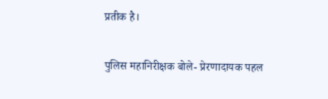प्रतीक है।

पुलिस महानिरीक्षक बोले- प्रेरणादायक पहल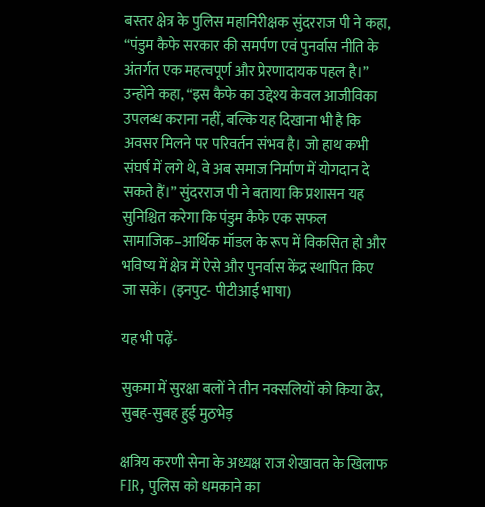बस्तर क्षेत्र के पुलिस महानिरीक्षक सुंदरराज पी ने कहा, “पंडुम कैफे सरकार की समर्पण एवं पुनर्वास नीति के अंतर्गत एक महत्वपूर्ण और प्रेरणादायक पहल है।” उन्होंने कहा, “इस कैफे का उद्देश्य केवल आजीविका उपलब्ध कराना नहीं, बल्कि यह दिखाना भी है कि अवसर मिलने पर परिवर्तन संभव है। जो हाथ कभी संघर्ष में लगे थे, वे अब समाज निर्माण में योगदान दे सकते हैं।” सुंदरराज पी ने बताया कि प्रशासन यह सुनिश्चित करेगा कि पंडुम कैफे एक सफल सामाजिक–आर्थिक मॉडल के रूप में विकसित हो और भविष्य में क्षेत्र में ऐसे और पुनर्वास केंद्र स्थापित किए जा सकें। (इनपुट- पीटीआई भाषा)

यह भी पढ़ें-

सुकमा में सुरक्षा बलों ने तीन नक्सलियों को किया ढेर, सुबह-सुबह हुई मुठभेड़

क्षत्रिय करणी सेना के अध्यक्ष राज शेखावत के खिलाफ FIR, पुलिस को धमकाने का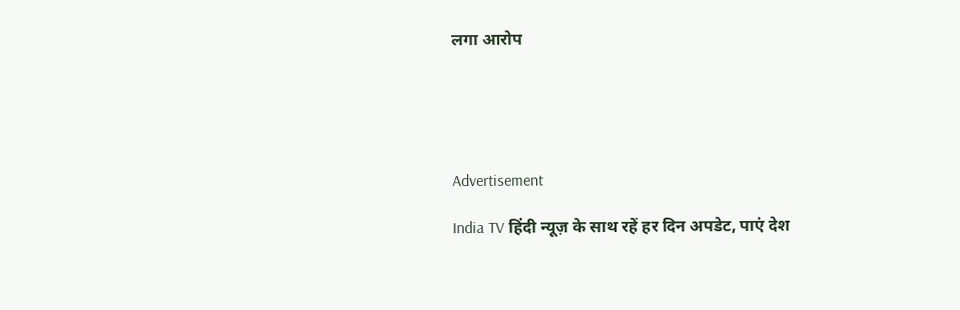लगा आरोप





Advertisement

India TV हिंदी न्यूज़ के साथ रहें हर दिन अपडेट, पाएं देश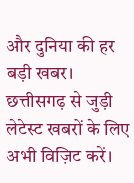और दुनिया की हर बड़ी खबर। छत्तीसगढ़ से जुड़ी लेटेस्ट खबरों के लिए अभी विज़िट करें।